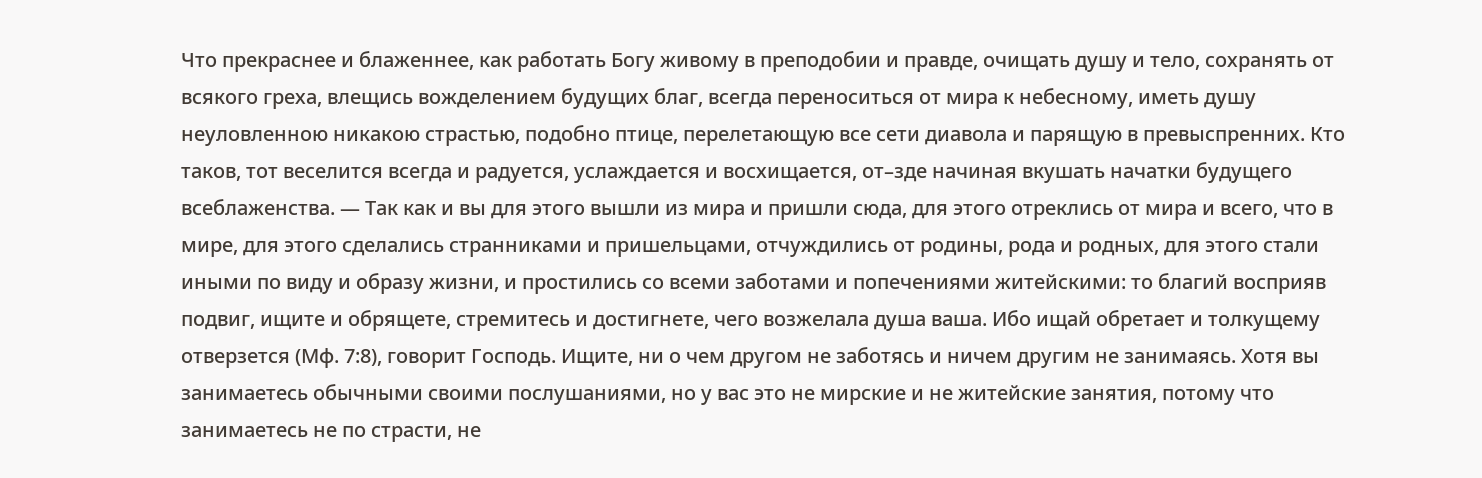Что прекраснее и блаженнее, как работать Богу живому в преподобии и правде, очищать душу и тело, сохранять от всякого греха, влещись вожделением будущих благ, всегда переноситься от мира к небесному, иметь душу неуловленною никакою страстью, подобно птице, перелетающую все сети диавола и парящую в превыспренних. Кто таков, тот веселится всегда и радуется, услаждается и восхищается, от–зде начиная вкушать начатки будущего всеблаженства. — Так как и вы для этого вышли из мира и пришли сюда, для этого отреклись от мира и всего, что в мире, для этого сделались странниками и пришельцами, отчуждились от родины, рода и родных, для этого стали иными по виду и образу жизни, и простились со всеми заботами и попечениями житейскими: то благий восприяв подвиг, ищите и обрящете, стремитесь и достигнете, чего возжелала душа ваша. Ибо ищай обретает и толкущему отверзется (Мф. 7:8), говорит Господь. Ищите, ни о чем другом не заботясь и ничем другим не занимаясь. Хотя вы занимаетесь обычными своими послушаниями, но у вас это не мирские и не житейские занятия, потому что занимаетесь не по страсти, не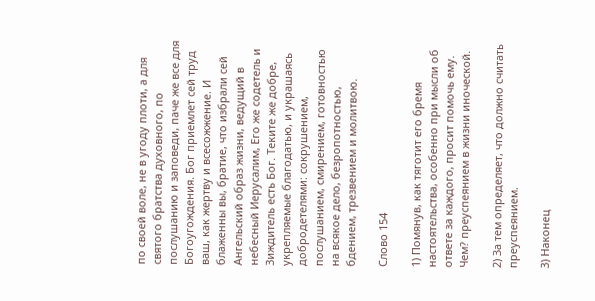по своей воле, не в угоду плоти, а для святого братства духовного, по послушанию и заповеди, паче же все для Богоугождения. Бог приемлет сей труд ваш, как жертву и всесожжение. И блаженны вы, братие, что избрали сей Ангельский образ жизни, ведущий в небесный Иерусалим, Его же содетель и Зиждитель есть Бог. Теките же добре, укрепляемые благодатью, и украшаясь добродетелями: сокрушением, послушанием, смирением, готовностью на всякое дело, безропотностью, бдением, трезвением и молитвою.

Слово 154

1) Помянув, как тяготит его бремя настоятельства, особенно при мысли об ответе за каждого, просит помочь ему. Чем? преуспеянием в жизни иноческой.

2) За тем определяет, что должно считать преуспеянием.

3) Наконец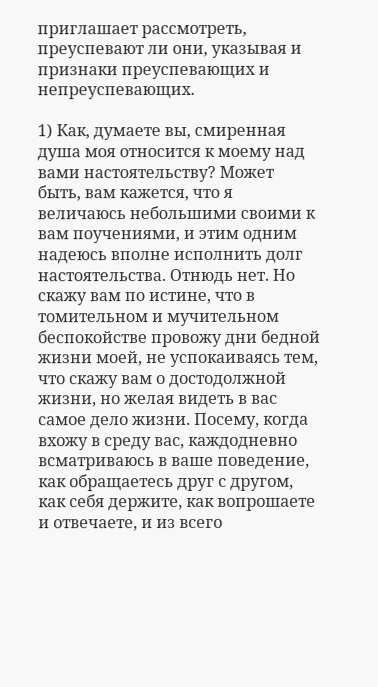приглашает рассмотреть, преуспевают ли они, указывая и признаки преуспевающих и непреуспевающих.

1) Как, думаете вы, смиренная душа моя относится к моему над вами настоятельству? Может быть, вам кажется, что я величаюсь небольшими своими к вам поучениями, и этим одним надеюсь вполне исполнить долг настоятельства. Отнюдь нет. Но скажу вам по истине, что в томительном и мучительном беспокойстве провожу дни бедной жизни моей, не успокаиваясь тем, что скажу вам о достодолжной жизни, но желая видеть в вас самое дело жизни. Посему, когда вхожу в среду вас, каждодневно всматриваюсь в ваше поведение, как обращаетесь друг с другом, как себя держите, как вопрошаете и отвечаете, и из всего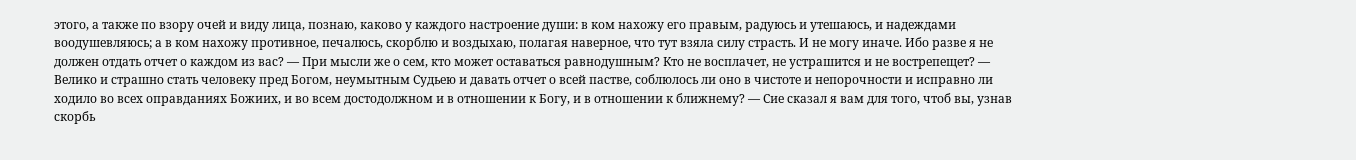этого, а также по взору очей и виду лица, познаю, каково у каждого настроение души: в ком нахожу его правым, радуюсь и утешаюсь, и надеждами воодушевляюсь; а в ком нахожу противное, печалюсь, скорблю и воздыхаю, полагая наверное, что тут взяла силу страсть. И не могу иначе. Ибо разве я не должен отдать отчет о каждом из вас? — При мысли же о сем, кто может оставаться равнодушным? Кто не восплачет, не устрашится и не вострепещет? — Велико и страшно стать человеку пред Богом, неумытным Судьею и давать отчет о всей пастве, соблюлось ли оно в чистоте и непорочности и исправно ли ходило во всех оправданиях Божиих, и во всем достодолжном и в отношении к Богу, и в отношении к ближнему? — Сие сказал я вам для того, чтоб вы, узнав скорбь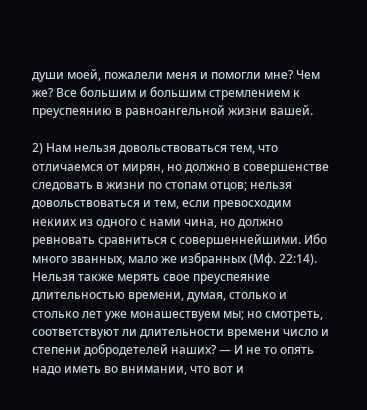души моей, пожалели меня и помогли мне? Чем же? Все большим и большим стремлением к преуспеянию в равноангельной жизни вашей.

2) Нам нельзя довольствоваться тем, что отличаемся от мирян, но должно в совершенстве следовать в жизни по стопам отцов; нельзя довольствоваться и тем, если превосходим некиих из одного с нами чина, но должно ревновать сравниться с совершеннейшими. Ибо много званных, мало же избранных (Мф. 22:14). Нельзя также мерять свое преуспеяние длительностью времени, думая, столько и столько лет уже монашествуем мы; но смотреть, соответствуют ли длительности времени число и степени добродетелей наших? — И не то опять надо иметь во внимании, что вот и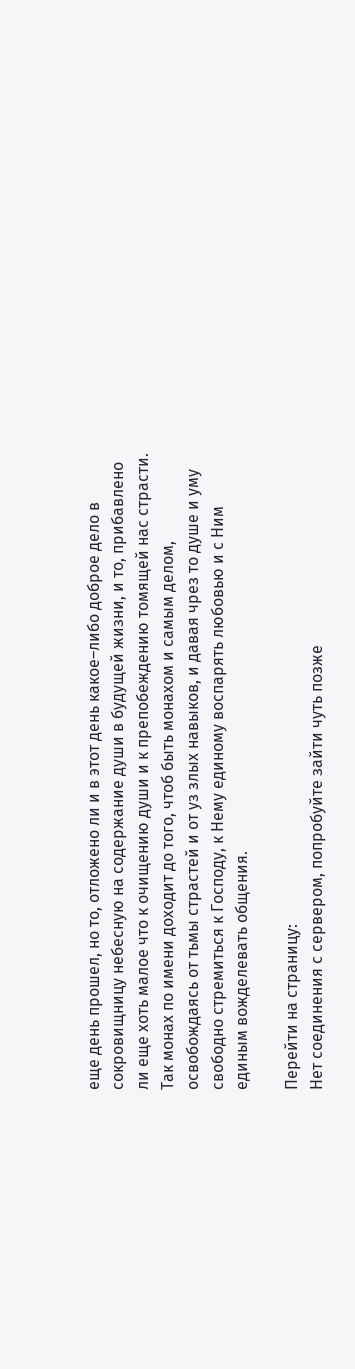еще день прошел, но то, отложено ли и в этот день какое–либо доброе дело в сокровищницу небесную на содержание души в будущей жизни, и то, прибавлено ли еще хоть малое что к очищению души и к препобеждению томящей нас страсти. Так монах по имени доходит до того, чтоб быть монахом и самым делом, освобождаясь от тьмы страстей и от уз злых навыков, и давая чрез то душе и уму свободно стремиться к Господу, к Нему единому воспарять любовью и с Ним единым вожделевать общения.

Перейти на страницу:
Нет соединения с сервером, попробуйте зайти чуть позже